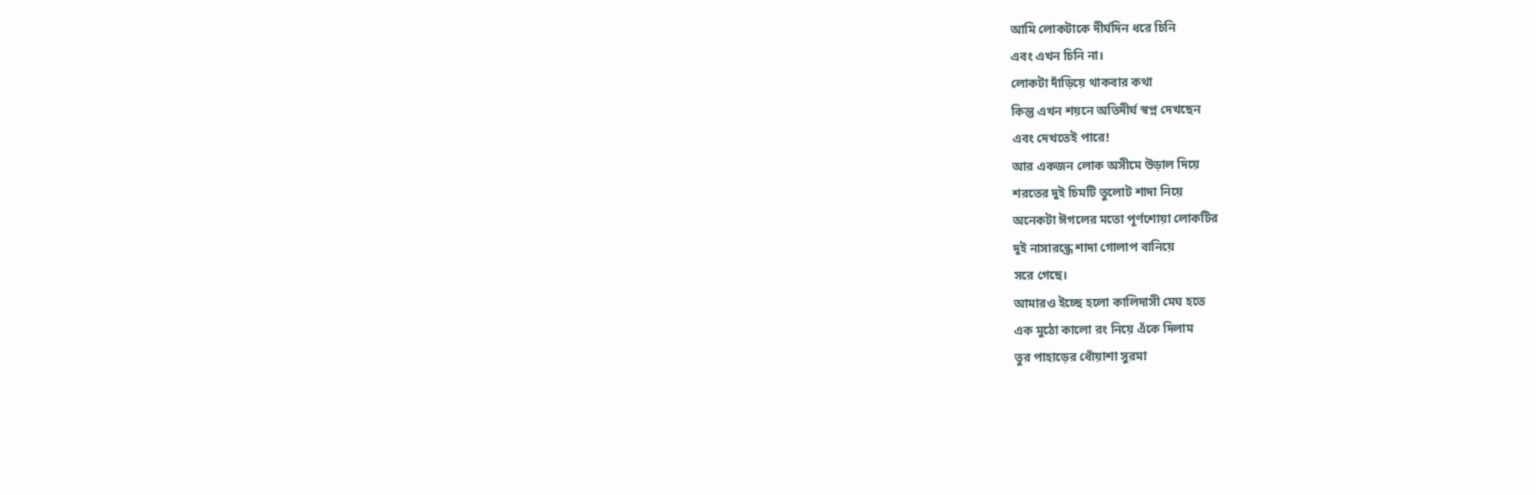আমি লোকটাকে দীর্ঘদিন ধরে চিনি
এবং এখন চিনি না।
লোকটা দাঁড়িয়ে থাকবার কথা
কিন্তু এখন শয়নে অতিদীর্ঘ স্বপ্ন দেখছেন
এবং দেখতেই পারে!
আর একজন লোক অসীমে উড়াল দিয়ে
শরতের দুই চিমটি তুলোট শাদা নিয়ে
অনেকটা ঈগলের মতো পূর্ণশোয়া লোকটির
দুই নাসারন্ধ্রে শাদা গোলাপ বানিয়ে
সরে গেছে।
আমারও ইচ্ছে হলো কালিদাসী মেঘ হতে
এক মুঠো কালো রং নিয়ে এঁকে দিলাম
তুর পাহাড়ের ধোঁয়াশা সুরমা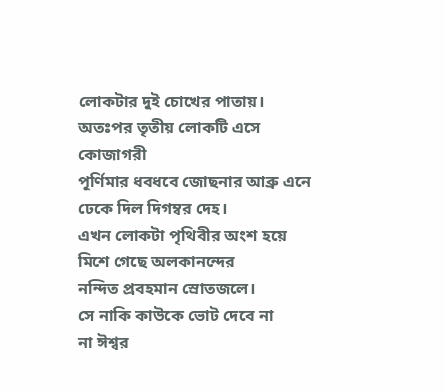লোকটার দুই চোখের পাতায়।
অতঃপর তৃতীয় লোকটি এসে কোজাগরী
পূর্ণিমার ধবধবে জোছনার আব্রু এনে
ঢেকে দিল দিগম্বর দেহ।
এখন লোকটা পৃথিবীর অংশ হয়ে
মিশে গেছে অলকানন্দের
নন্দিত প্রবহমান স্রোতজলে।
সে নাকি কাউকে ভোট দেবে না
না ঈশ্বর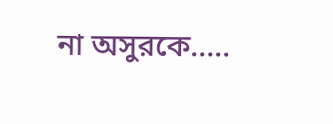না অসুরকে…..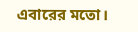এবারের মতো।